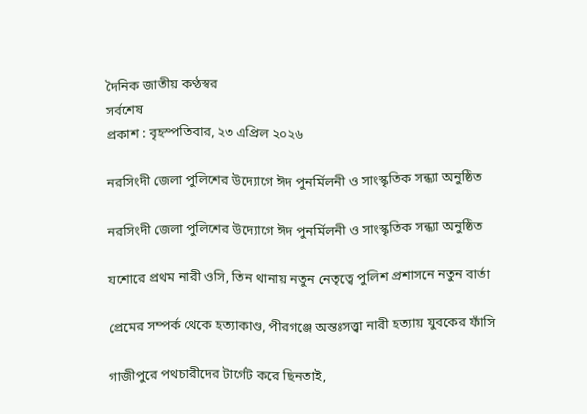দৈনিক জাতীয় কণ্ঠস্বর
সর্বশেষ
প্রকাশ : বৃহস্পতিবার, ২৩ এপ্রিল ২০২৬

নরসিংদী জেলা পুলিশের উদ্যোগে ঈদ পুনর্মিলনী ও সাংস্কৃতিক সন্ধ্যা অনুষ্ঠিত

নরসিংদী জেলা পুলিশের উদ্যোগে ঈদ পুনর্মিলনী ও সাংস্কৃতিক সন্ধ্যা অনুষ্ঠিত

যশোরে প্রথম নারী ওসি, তিন থানায় নতুন নেতৃত্বে পুলিশ প্রশাসনে নতুন বার্তা

প্রেমের সম্পর্ক থেকে হত্যাকাণ্ড, পীরগঞ্জে অন্তঃসত্ত্বা নারী হত্যায় যুবকের ফাঁসি

গাজীপুরে পথচারীদের টার্গেট করে ছিনতাই,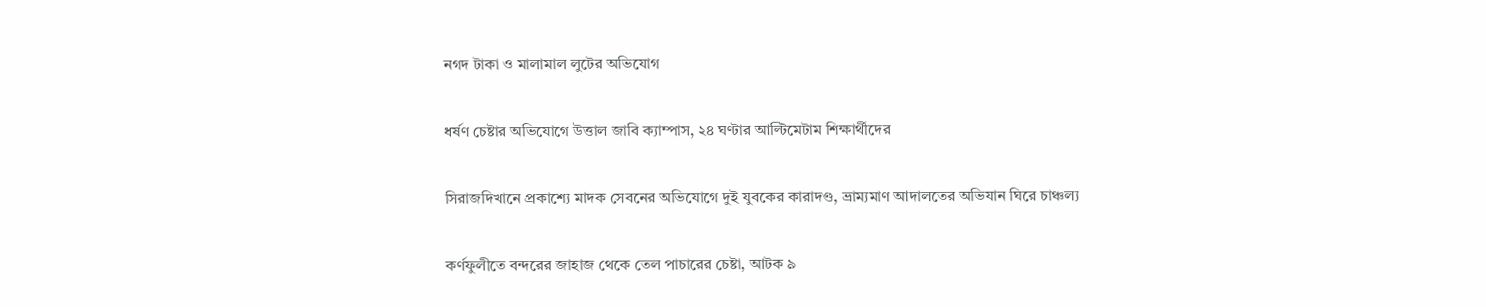নগদ টাকা ও মালামাল লুটের অভিযোগ

ধর্ষণ চেষ্টার অভিযোগে উত্তাল জাবি ক্যাম্পাস, ২৪ ঘণ্টার আল্টিমেটাম শিক্ষার্থীদের

সিরাজদিখানে প্রকাশ্যে মাদক সেবনের অভিযোগে দুই যুবকের কারাদণ্ড, ভ্রাম্যমাণ আদালতের অভিযান ঘিরে চাঞ্চল্য

কর্ণফুলীতে বন্দরের জাহাজ থেকে তেল পাচারের চেষ্টা, আটক ৯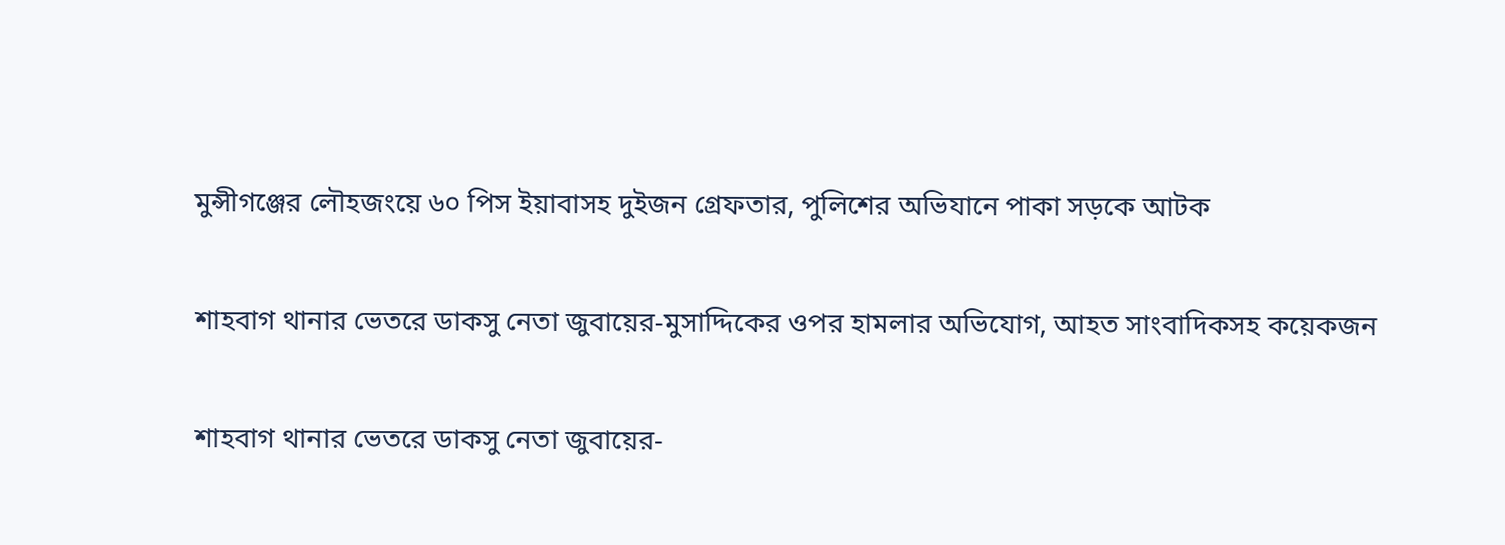মুন্সীগঞ্জের লৌহজংয়ে ৬০ পিস ইয়াবাসহ দুইজন গ্রেফতার, পুলিশের অভিযানে পাকা সড়কে আটক

শাহবাগ থানার ভেতরে ডাকসু নেতা জুবায়ের-মুসাদ্দিকের ওপর হামলার অভিযোগ, আহত সাংবাদিকসহ কয়েকজন

শাহবাগ থানার ভেতরে ডাকসু নেতা জুবায়ের-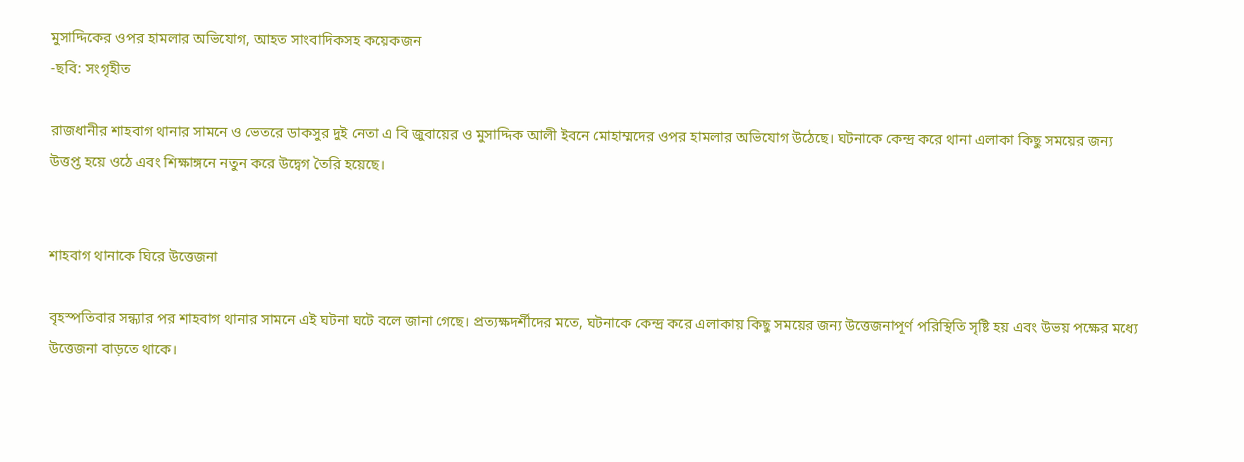মুসাদ্দিকের ওপর হামলার অভিযোগ, আহত সাংবাদিকসহ কয়েকজন
-ছবি: সংগৃহীত

রাজধানীর শাহবাগ থানার সামনে ও ভেতরে ডাকসুর দুই নেতা এ বি জুবায়ের ও মুসাদ্দিক আলী ইবনে মোহাম্মদের ওপর হামলার অভিযোগ উঠেছে। ঘটনাকে কেন্দ্র করে থানা এলাকা কিছু সময়ের জন্য উত্তপ্ত হয়ে ওঠে এবং শিক্ষাঙ্গনে নতুন করে উদ্বেগ তৈরি হয়েছে।


শাহবাগ থানাকে ঘিরে উত্তেজনা

বৃহস্পতিবার সন্ধ্যার পর শাহবাগ থানার সামনে এই ঘটনা ঘটে বলে জানা গেছে। প্রত্যক্ষদর্শীদের মতে, ঘটনাকে কেন্দ্র করে এলাকায় কিছু সময়ের জন্য উত্তেজনাপূর্ণ পরিস্থিতি সৃষ্টি হয় এবং উভয় পক্ষের মধ্যে উত্তেজনা বাড়তে থাকে।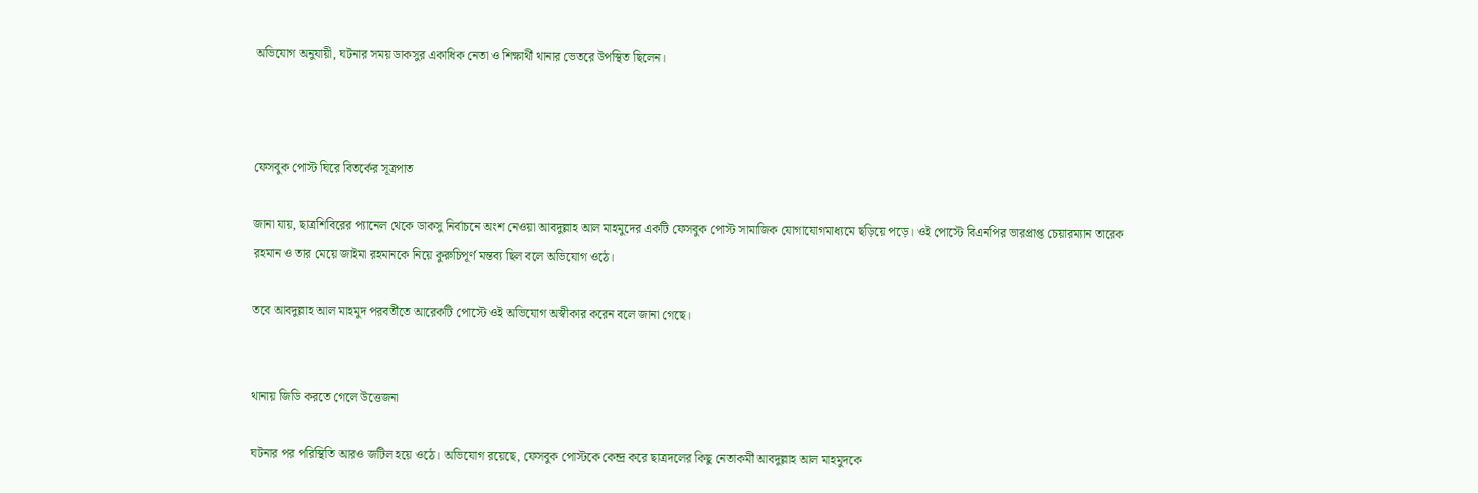অভিযোগ অনুযায়ী, ঘটনার সময় ডাকসুর একাধিক নেতা ও শিক্ষার্থী থানার ভেতরে উপস্থিত ছিলেন।



ফেসবুক পোস্ট ঘিরে বিতর্কের সূত্রপাত

জানা যায়, ছাত্রশিবিরের প্যানেল থেকে ডাকসু নির্বাচনে অংশ নেওয়া আবদুল্লাহ আল মাহমুদের একটি ফেসবুক পোস্ট সামাজিক যোগাযোগমাধ্যমে ছড়িয়ে পড়ে। ওই পোস্টে বিএনপির ভারপ্রাপ্ত চেয়ারম্যান তারেক রহমান ও তার মেয়ে জাইমা রহমানকে নিয়ে কুরুচিপূর্ণ মন্তব্য ছিল বলে অভিযোগ ওঠে।

তবে আবদুল্লাহ আল মাহমুদ পরবর্তীতে আরেকটি পোস্টে ওই অভিযোগ অস্বীকার করেন বলে জানা গেছে।


থানায় জিডি করতে গেলে উত্তেজনা

ঘটনার পর পরিস্থিতি আরও জটিল হয়ে ওঠে। অভিযোগ রয়েছে, ফেসবুক পোস্টকে কেন্দ্র করে ছাত্রদলের কিছু নেতাকর্মী আবদুল্লাহ আল মাহমুদকে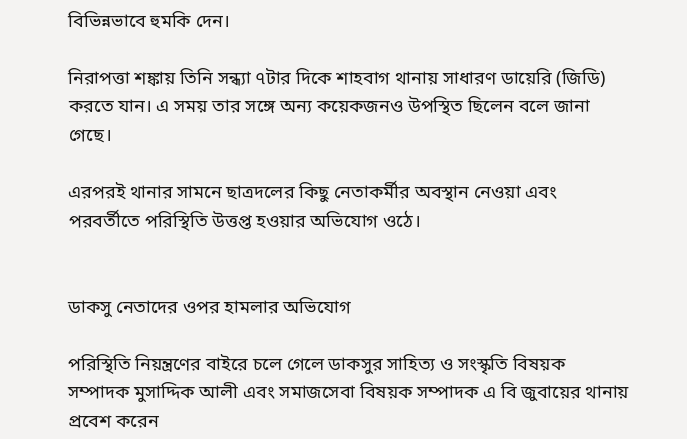বিভিন্নভাবে হুমকি দেন।

নিরাপত্তা শঙ্কায় তিনি সন্ধ্যা ৭টার দিকে শাহবাগ থানায় সাধারণ ডায়েরি (জিডি) করতে যান। এ সময় তার সঙ্গে অন্য কয়েকজনও উপস্থিত ছিলেন বলে জানা গেছে।

এরপরই থানার সামনে ছাত্রদলের কিছু নেতাকর্মীর অবস্থান নেওয়া এবং পরবর্তীতে পরিস্থিতি উত্তপ্ত হওয়ার অভিযোগ ওঠে।


ডাকসু নেতাদের ওপর হামলার অভিযোগ

পরিস্থিতি নিয়ন্ত্রণের বাইরে চলে গেলে ডাকসুর সাহিত্য ও সংস্কৃতি বিষয়ক সম্পাদক মুসাদ্দিক আলী এবং সমাজসেবা বিষয়ক সম্পাদক এ বি জুবায়ের থানায় প্রবেশ করেন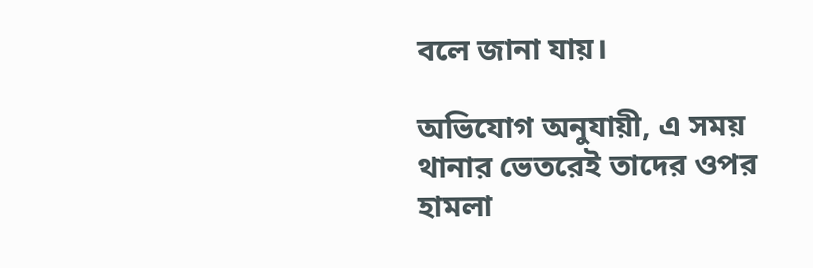বলে জানা যায়।

অভিযোগ অনুযায়ী, এ সময় থানার ভেতরেই তাদের ওপর হামলা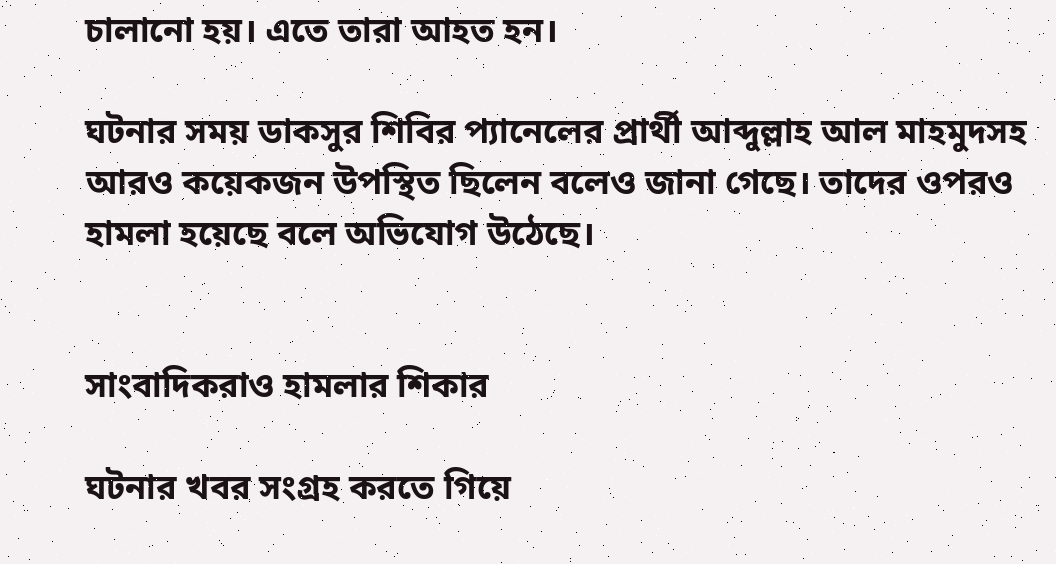চালানো হয়। এতে তারা আহত হন।

ঘটনার সময় ডাকসুর শিবির প্যানেলের প্রার্থী আব্দুল্লাহ আল মাহমুদসহ আরও কয়েকজন উপস্থিত ছিলেন বলেও জানা গেছে। তাদের ওপরও হামলা হয়েছে বলে অভিযোগ উঠেছে।


সাংবাদিকরাও হামলার শিকার

ঘটনার খবর সংগ্রহ করতে গিয়ে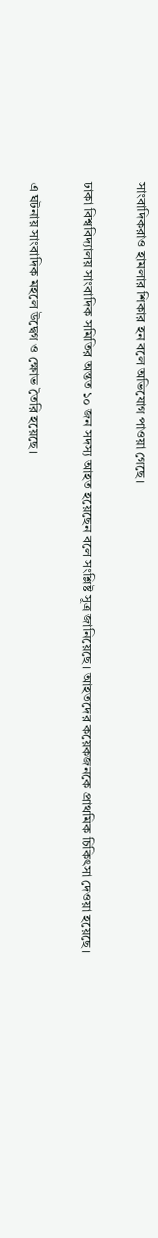সাংবাদিকরাও হামলার শিকার হন বলে অভিযোগ পাওয়া গেছে।

ঢাকা বিশ্ববিদ্যালয় সাংবাদিক সমিতির অন্তত ১০ জন সদস্য আহত হয়েছেন বলে সংশ্লিষ্ট সূত্র জানিয়েছে। আহতদের কয়েকজনকে প্রাথমিক চিকিৎসা দেওয়া হয়েছে।

এ ঘটনায় সাংবাদিক মহলে উদ্বেগ ও ক্ষোভ তৈরি হয়েছে।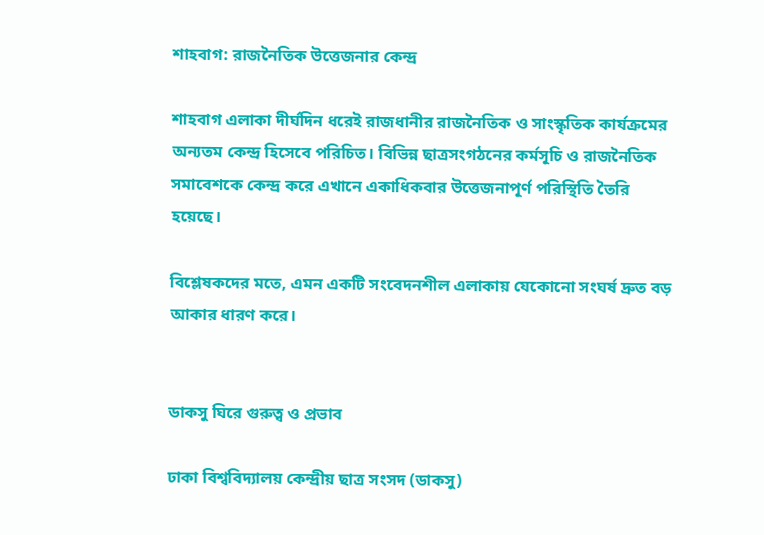শাহবাগ: রাজনৈতিক উত্তেজনার কেন্দ্র

শাহবাগ এলাকা দীর্ঘদিন ধরেই রাজধানীর রাজনৈতিক ও সাংস্কৃতিক কার্যক্রমের অন্যতম কেন্দ্র হিসেবে পরিচিত। বিভিন্ন ছাত্রসংগঠনের কর্মসূচি ও রাজনৈতিক সমাবেশকে কেন্দ্র করে এখানে একাধিকবার উত্তেজনাপূর্ণ পরিস্থিতি তৈরি হয়েছে।

বিশ্লেষকদের মতে, এমন একটি সংবেদনশীল এলাকায় যেকোনো সংঘর্ষ দ্রুত বড় আকার ধারণ করে।


ডাকসু ঘিরে গুরুত্ব ও প্রভাব

ঢাকা বিশ্ববিদ্যালয় কেন্দ্রীয় ছাত্র সংসদ (ডাকসু)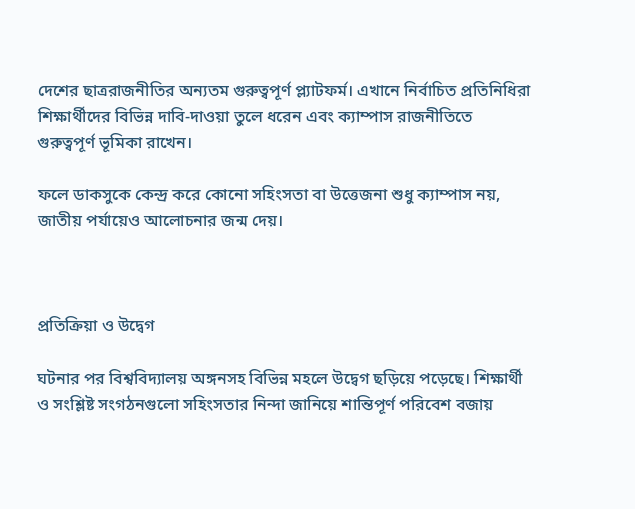দেশের ছাত্ররাজনীতির অন্যতম গুরুত্বপূর্ণ প্ল্যাটফর্ম। এখানে নির্বাচিত প্রতিনিধিরা শিক্ষার্থীদের বিভিন্ন দাবি-দাওয়া তুলে ধরেন এবং ক্যাম্পাস রাজনীতিতে গুরুত্বপূর্ণ ভূমিকা রাখেন।

ফলে ডাকসুকে কেন্দ্র করে কোনো সহিংসতা বা উত্তেজনা শুধু ক্যাম্পাস নয়, জাতীয় পর্যায়েও আলোচনার জন্ম দেয়।



প্রতিক্রিয়া ও উদ্বেগ

ঘটনার পর বিশ্ববিদ্যালয় অঙ্গনসহ বিভিন্ন মহলে উদ্বেগ ছড়িয়ে পড়েছে। শিক্ষার্থী ও সংশ্লিষ্ট সংগঠনগুলো সহিংসতার নিন্দা জানিয়ে শান্তিপূর্ণ পরিবেশ বজায়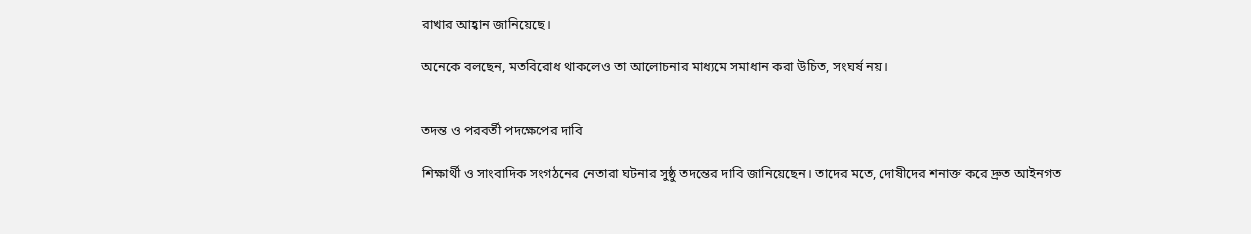রাখার আহ্বান জানিয়েছে।

অনেকে বলছেন, মতবিরোধ থাকলেও তা আলোচনার মাধ্যমে সমাধান করা উচিত, সংঘর্ষ নয়।


তদন্ত ও পরবর্তী পদক্ষেপের দাবি

শিক্ষার্থী ও সাংবাদিক সংগঠনের নেতারা ঘটনার সুষ্ঠু তদন্তের দাবি জানিয়েছেন। তাদের মতে, দোষীদের শনাক্ত করে দ্রুত আইনগত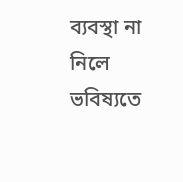ব্যবস্থা না নিলে ভবিষ্যতে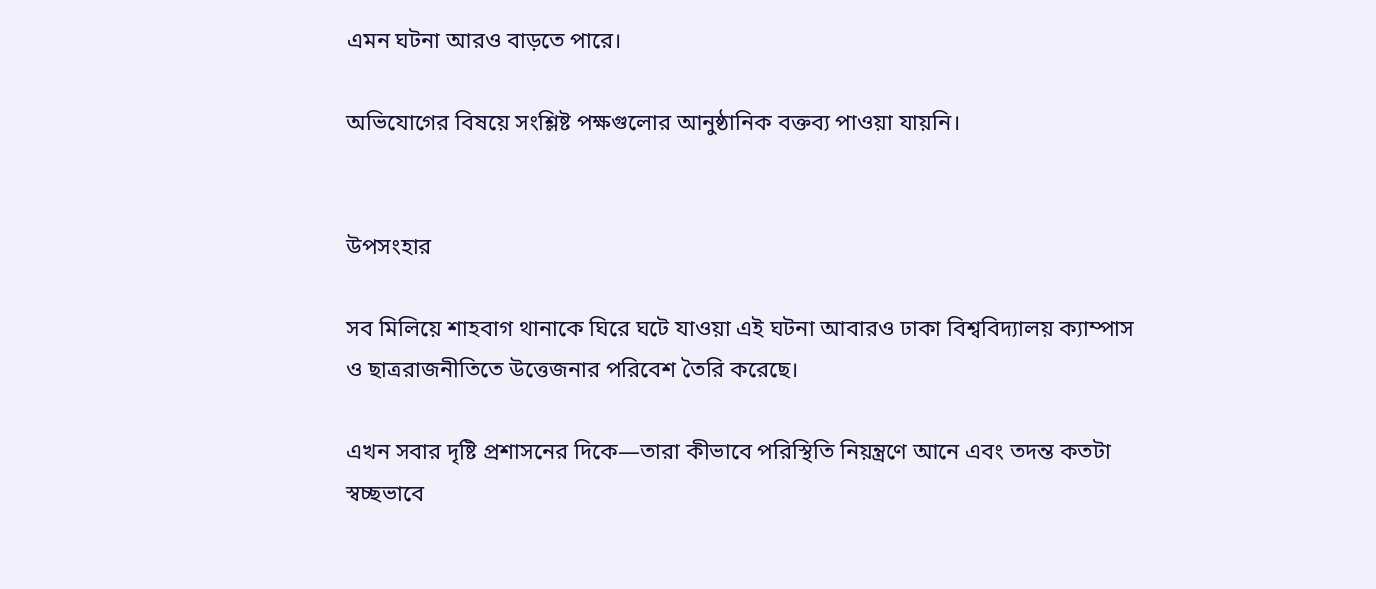এমন ঘটনা আরও বাড়তে পারে।

অভিযোগের বিষয়ে সংশ্লিষ্ট পক্ষগুলোর আনুষ্ঠানিক বক্তব্য পাওয়া যায়নি।


উপসংহার

সব মিলিয়ে শাহবাগ থানাকে ঘিরে ঘটে যাওয়া এই ঘটনা আবারও ঢাকা বিশ্ববিদ্যালয় ক্যাম্পাস ও ছাত্ররাজনীতিতে উত্তেজনার পরিবেশ তৈরি করেছে।

এখন সবার দৃষ্টি প্রশাসনের দিকে—তারা কীভাবে পরিস্থিতি নিয়ন্ত্রণে আনে এবং তদন্ত কতটা স্বচ্ছভাবে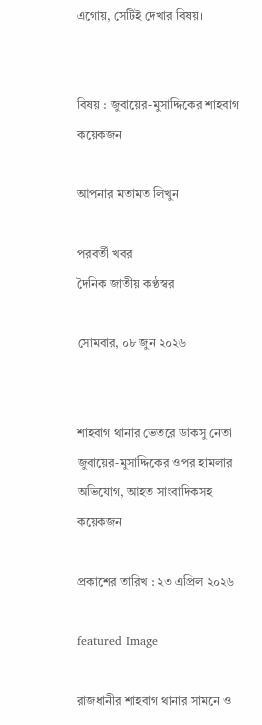এগোয়, সেটিই দেখার বিষয়।


বিষয় : জুবায়ের-মুসাদ্দিকের শাহবাগ কয়েকজন

আপনার মতামত লিখুন

পরবর্তী খবর
দৈনিক জাতীয় কণ্ঠস্বর

সোমবার, ০৮ জুন ২০২৬


শাহবাগ থানার ভেতরে ডাকসু নেতা জুবায়ের-মুসাদ্দিকের ওপর হামলার অভিযোগ, আহত সাংবাদিকসহ কয়েকজন

প্রকাশের তারিখ : ২৩ এপ্রিল ২০২৬

featured Image

রাজধানীর শাহবাগ থানার সামনে ও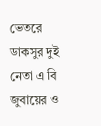ভেতরে ডাকসুর দুই নেতা এ বি জুবায়ের ও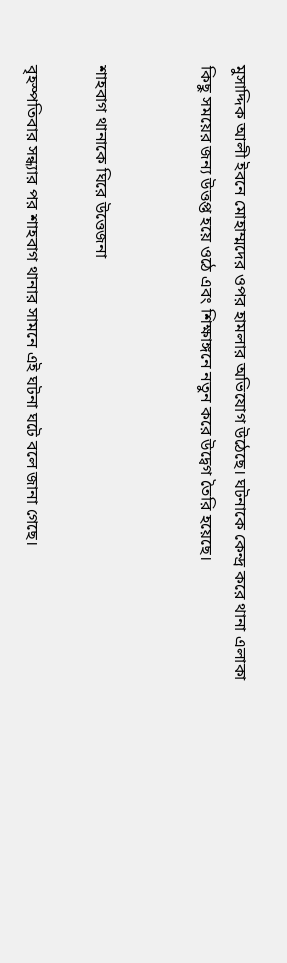মুসাদ্দিক আলী ইবনে মোহাম্মদের ওপর হামলার অভিযোগ উঠেছে। ঘটনাকে কেন্দ্র করে থানা এলাকা কিছু সময়ের জন্য উত্তপ্ত হয়ে ওঠে এবং শিক্ষাঙ্গনে নতুন করে উদ্বেগ তৈরি হয়েছে।


শাহবাগ থানাকে ঘিরে উত্তেজনা

বৃহস্পতিবার সন্ধ্যার পর শাহবাগ থানার সামনে এই ঘটনা ঘটে বলে জানা গেছে।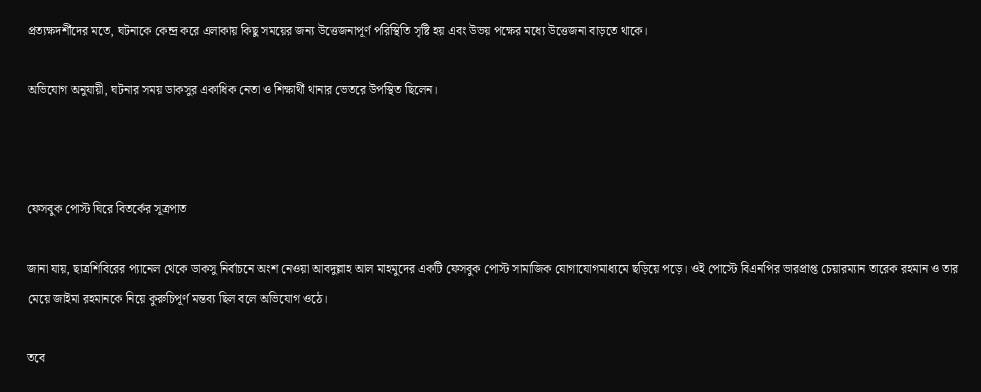প্রত্যক্ষদর্শীদের মতে, ঘটনাকে কেন্দ্র করে এলাকায় কিছু সময়ের জন্য উত্তেজনাপূর্ণ পরিস্থিতি সৃষ্টি হয় এবং উভয় পক্ষের মধ্যে উত্তেজনা বাড়তে থাকে।

অভিযোগ অনুযায়ী, ঘটনার সময় ডাকসুর একাধিক নেতা ও শিক্ষার্থী থানার ভেতরে উপস্থিত ছিলেন।



ফেসবুক পোস্ট ঘিরে বিতর্কের সূত্রপাত

জানা যায়, ছাত্রশিবিরের প্যানেল থেকে ডাকসু নির্বাচনে অংশ নেওয়া আবদুল্লাহ আল মাহমুদের একটি ফেসবুক পোস্ট সামাজিক যোগাযোগমাধ্যমে ছড়িয়ে পড়ে। ওই পোস্টে বিএনপির ভারপ্রাপ্ত চেয়ারম্যান তারেক রহমান ও তার মেয়ে জাইমা রহমানকে নিয়ে কুরুচিপূর্ণ মন্তব্য ছিল বলে অভিযোগ ওঠে।

তবে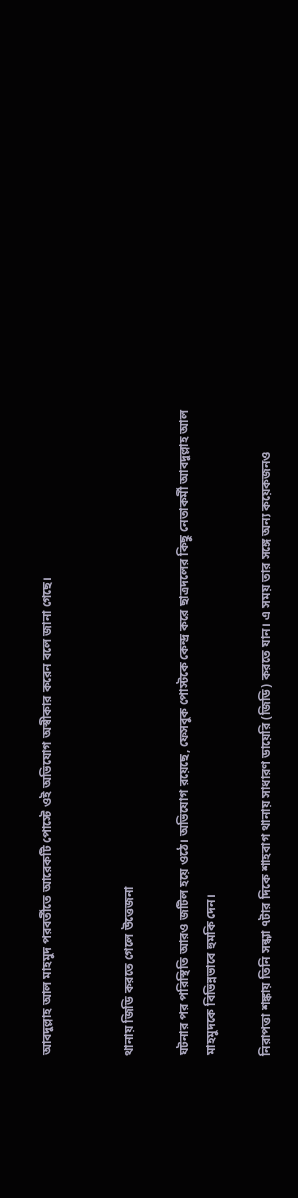আবদুল্লাহ আল মাহমুদ পরবর্তীতে আরেকটি পোস্টে ওই অভিযোগ অস্বীকার করেন বলে জানা গেছে।


থানায় জিডি করতে গেলে উত্তেজনা

ঘটনার পর পরিস্থিতি আরও জটিল হয়ে ওঠে। অভিযোগ রয়েছে, ফেসবুক পোস্টকে কেন্দ্র করে ছাত্রদলের কিছু নেতাকর্মী আবদুল্লাহ আল মাহমুদকে বিভিন্নভাবে হুমকি দেন।

নিরাপত্তা শঙ্কায় তিনি সন্ধ্যা ৭টার দিকে শাহবাগ থানায় সাধারণ ডায়েরি (জিডি) করতে যান। এ সময় তার সঙ্গে অন্য কয়েকজনও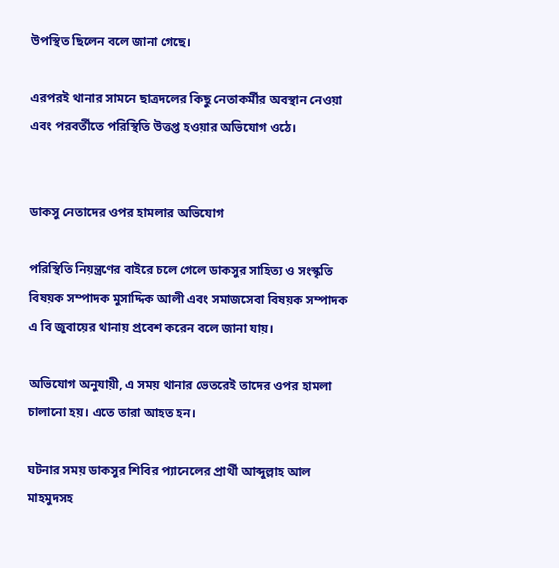উপস্থিত ছিলেন বলে জানা গেছে।

এরপরই থানার সামনে ছাত্রদলের কিছু নেতাকর্মীর অবস্থান নেওয়া এবং পরবর্তীতে পরিস্থিতি উত্তপ্ত হওয়ার অভিযোগ ওঠে।


ডাকসু নেতাদের ওপর হামলার অভিযোগ

পরিস্থিতি নিয়ন্ত্রণের বাইরে চলে গেলে ডাকসুর সাহিত্য ও সংস্কৃতি বিষয়ক সম্পাদক মুসাদ্দিক আলী এবং সমাজসেবা বিষয়ক সম্পাদক এ বি জুবায়ের থানায় প্রবেশ করেন বলে জানা যায়।

অভিযোগ অনুযায়ী, এ সময় থানার ভেতরেই তাদের ওপর হামলা চালানো হয়। এতে তারা আহত হন।

ঘটনার সময় ডাকসুর শিবির প্যানেলের প্রার্থী আব্দুল্লাহ আল মাহমুদসহ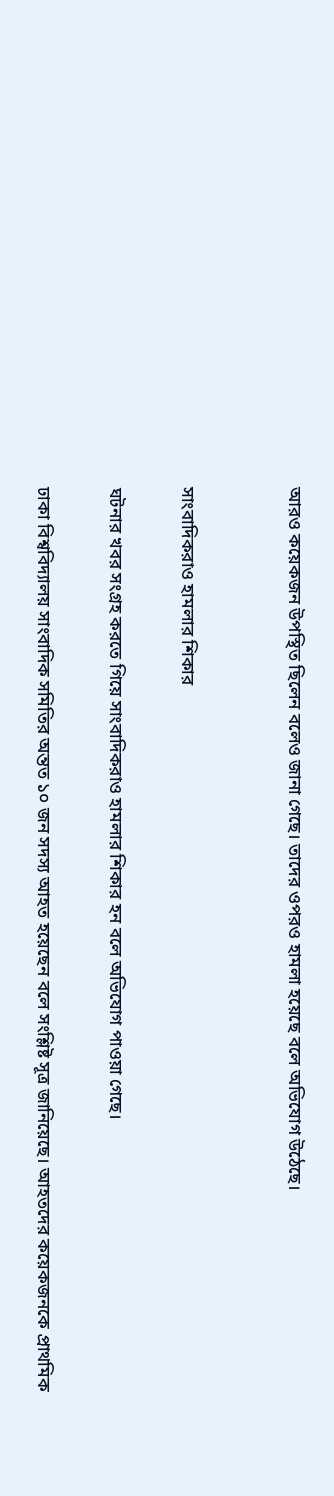আরও কয়েকজন উপস্থিত ছিলেন বলেও জানা গেছে। তাদের ওপরও হামলা হয়েছে বলে অভিযোগ উঠেছে।


সাংবাদিকরাও হামলার শিকার

ঘটনার খবর সংগ্রহ করতে গিয়ে সাংবাদিকরাও হামলার শিকার হন বলে অভিযোগ পাওয়া গেছে।

ঢাকা বিশ্ববিদ্যালয় সাংবাদিক সমিতির অন্তত ১০ জন সদস্য আহত হয়েছেন বলে সংশ্লিষ্ট সূত্র জানিয়েছে। আহতদের কয়েকজনকে প্রাথমিক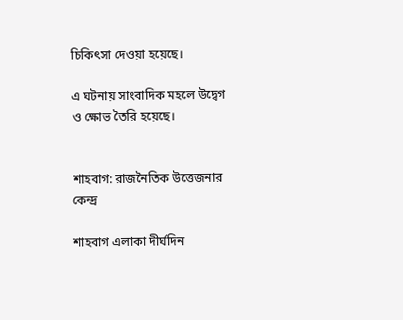চিকিৎসা দেওয়া হয়েছে।

এ ঘটনায় সাংবাদিক মহলে উদ্বেগ ও ক্ষোভ তৈরি হয়েছে।


শাহবাগ: রাজনৈতিক উত্তেজনার কেন্দ্র

শাহবাগ এলাকা দীর্ঘদিন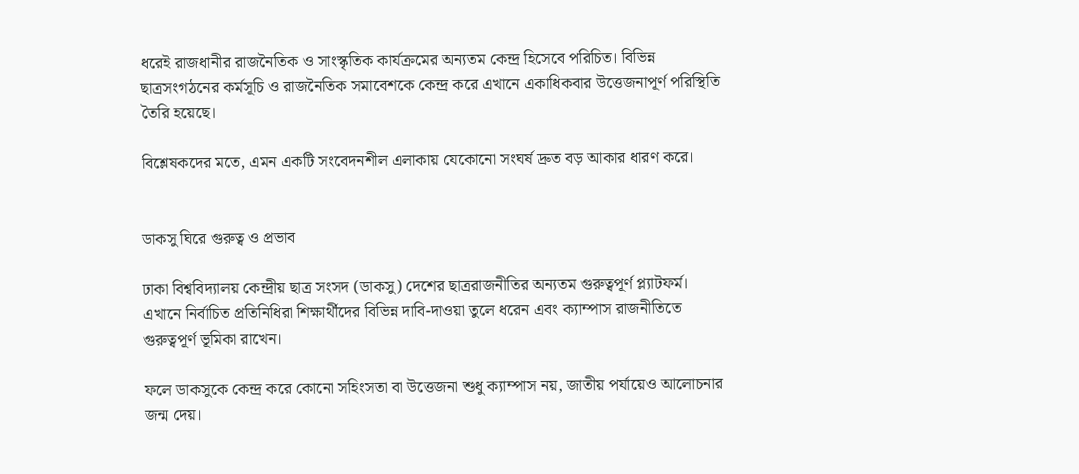ধরেই রাজধানীর রাজনৈতিক ও সাংস্কৃতিক কার্যক্রমের অন্যতম কেন্দ্র হিসেবে পরিচিত। বিভিন্ন ছাত্রসংগঠনের কর্মসূচি ও রাজনৈতিক সমাবেশকে কেন্দ্র করে এখানে একাধিকবার উত্তেজনাপূর্ণ পরিস্থিতি তৈরি হয়েছে।

বিশ্লেষকদের মতে, এমন একটি সংবেদনশীল এলাকায় যেকোনো সংঘর্ষ দ্রুত বড় আকার ধারণ করে।


ডাকসু ঘিরে গুরুত্ব ও প্রভাব

ঢাকা বিশ্ববিদ্যালয় কেন্দ্রীয় ছাত্র সংসদ (ডাকসু) দেশের ছাত্ররাজনীতির অন্যতম গুরুত্বপূর্ণ প্ল্যাটফর্ম। এখানে নির্বাচিত প্রতিনিধিরা শিক্ষার্থীদের বিভিন্ন দাবি-দাওয়া তুলে ধরেন এবং ক্যাম্পাস রাজনীতিতে গুরুত্বপূর্ণ ভূমিকা রাখেন।

ফলে ডাকসুকে কেন্দ্র করে কোনো সহিংসতা বা উত্তেজনা শুধু ক্যাম্পাস নয়, জাতীয় পর্যায়েও আলোচনার জন্ম দেয়।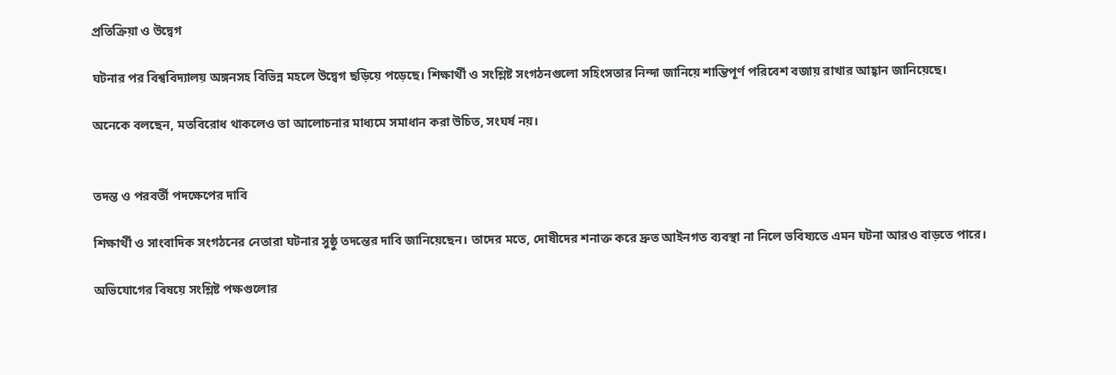প্রতিক্রিয়া ও উদ্বেগ

ঘটনার পর বিশ্ববিদ্যালয় অঙ্গনসহ বিভিন্ন মহলে উদ্বেগ ছড়িয়ে পড়েছে। শিক্ষার্থী ও সংশ্লিষ্ট সংগঠনগুলো সহিংসতার নিন্দা জানিয়ে শান্তিপূর্ণ পরিবেশ বজায় রাখার আহ্বান জানিয়েছে।

অনেকে বলছেন, মতবিরোধ থাকলেও তা আলোচনার মাধ্যমে সমাধান করা উচিত, সংঘর্ষ নয়।


তদন্ত ও পরবর্তী পদক্ষেপের দাবি

শিক্ষার্থী ও সাংবাদিক সংগঠনের নেতারা ঘটনার সুষ্ঠু তদন্তের দাবি জানিয়েছেন। তাদের মতে, দোষীদের শনাক্ত করে দ্রুত আইনগত ব্যবস্থা না নিলে ভবিষ্যতে এমন ঘটনা আরও বাড়তে পারে।

অভিযোগের বিষয়ে সংশ্লিষ্ট পক্ষগুলোর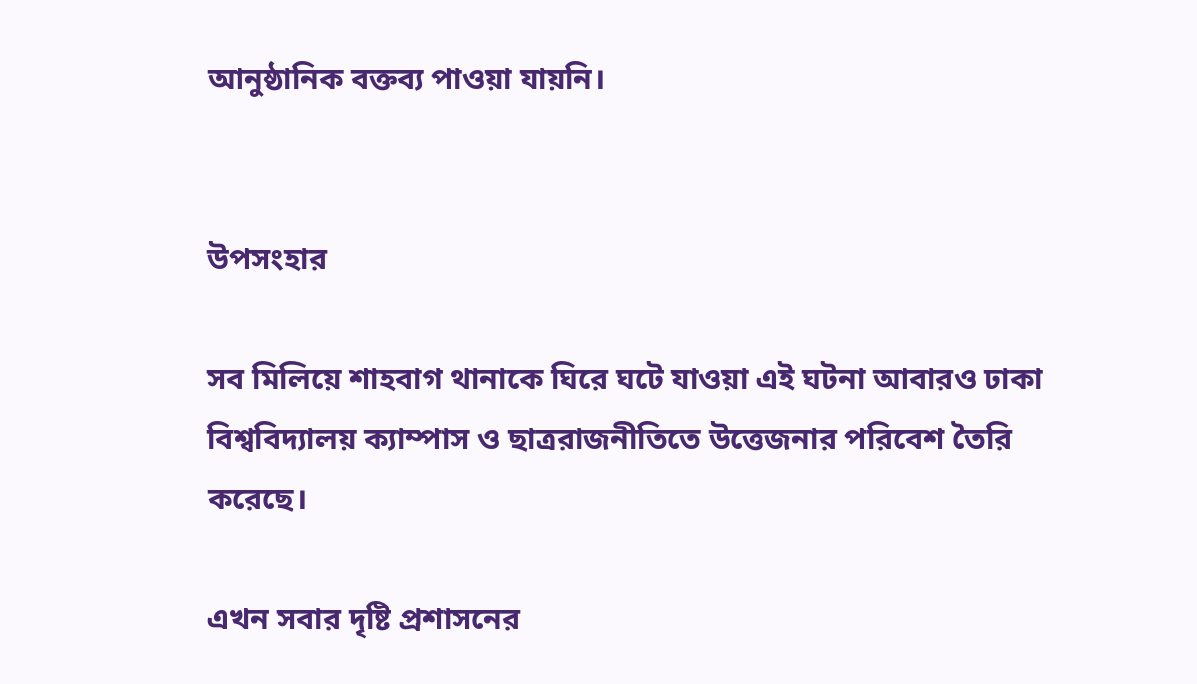আনুষ্ঠানিক বক্তব্য পাওয়া যায়নি।


উপসংহার

সব মিলিয়ে শাহবাগ থানাকে ঘিরে ঘটে যাওয়া এই ঘটনা আবারও ঢাকা বিশ্ববিদ্যালয় ক্যাম্পাস ও ছাত্ররাজনীতিতে উত্তেজনার পরিবেশ তৈরি করেছে।

এখন সবার দৃষ্টি প্রশাসনের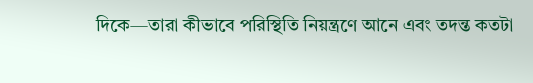দিকে—তারা কীভাবে পরিস্থিতি নিয়ন্ত্রণে আনে এবং তদন্ত কতটা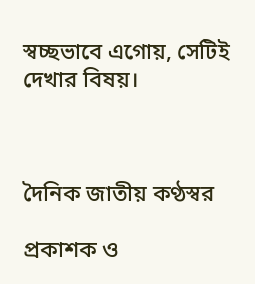স্বচ্ছভাবে এগোয়, সেটিই দেখার বিষয়।



দৈনিক জাতীয় কণ্ঠস্বর

প্রকাশক ও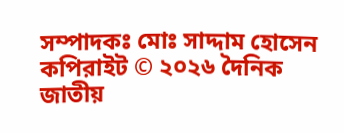সম্পাদকঃ মোঃ সাদ্দাম হোসেন
কপিরাইট © ২০২৬ দৈনিক জাতীয়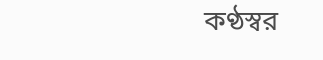কণ্ঠস্বর